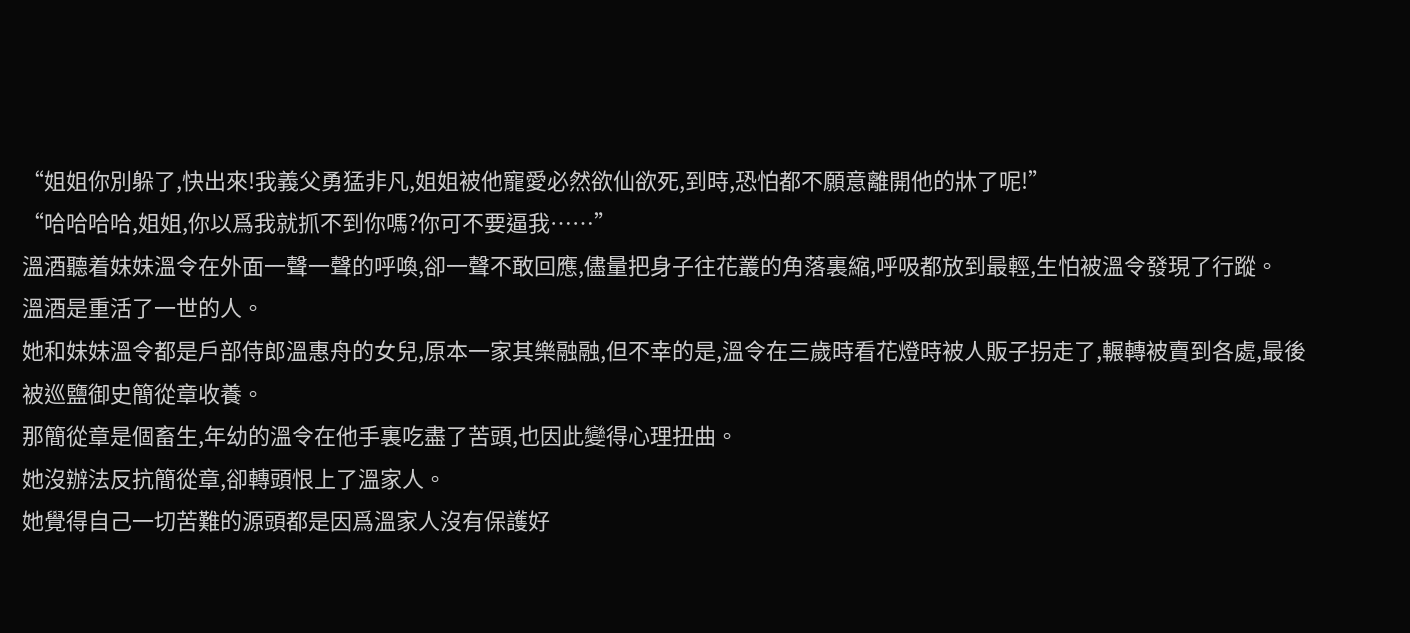“姐姐你別躲了,快出來!我義父勇猛非凡,姐姐被他寵愛必然欲仙欲死,到時,恐怕都不願意離開他的牀了呢!”
“哈哈哈哈,姐姐,你以爲我就抓不到你嗎?你可不要逼我……”
溫酒聽着妹妹溫令在外面一聲一聲的呼喚,卻一聲不敢回應,儘量把身子往花叢的角落裏縮,呼吸都放到最輕,生怕被溫令發現了行蹤。
溫酒是重活了一世的人。
她和妹妹溫令都是戶部侍郎溫惠舟的女兒,原本一家其樂融融,但不幸的是,溫令在三歲時看花燈時被人販子拐走了,輾轉被賣到各處,最後被巡鹽御史簡從章收養。
那簡從章是個畜生,年幼的溫令在他手裏吃盡了苦頭,也因此變得心理扭曲。
她沒辦法反抗簡從章,卻轉頭恨上了溫家人。
她覺得自己一切苦難的源頭都是因爲溫家人沒有保護好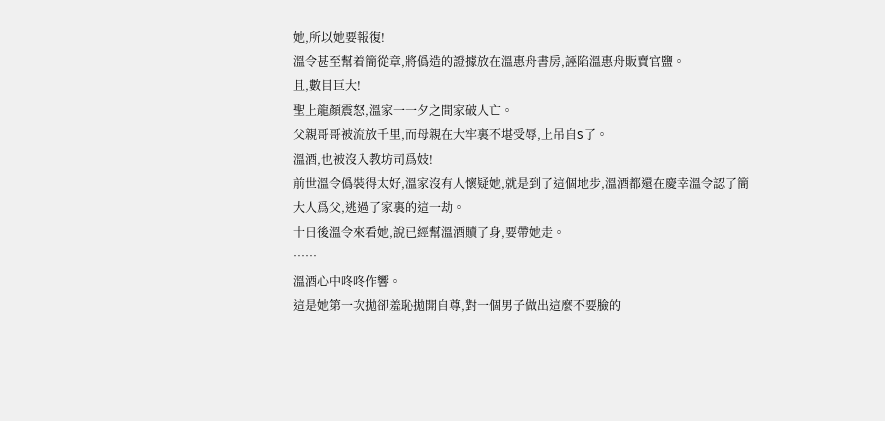她,所以她要報復!
溫令甚至幫着簡從章,將僞造的證據放在溫惠舟書房,誣陷溫惠舟販賣官鹽。
且,數目巨大!
聖上龍顏震怒,溫家一一夕之間家破人亡。
父親哥哥被流放千里,而母親在大牢裏不堪受辱,上吊自S了。
溫酒,也被沒入教坊司爲妓!
前世溫令僞裝得太好,溫家沒有人懷疑她,就是到了這個地步,溫酒都還在慶幸溫令認了簡大人爲父,逃過了家裏的這一劫。
十日後溫令來看她,說已經幫溫酒贖了身,要帶她走。
……
溫酒心中咚咚作響。
這是她第一次拋卻羞恥拋開自尊,對一個男子做出這麼不要臉的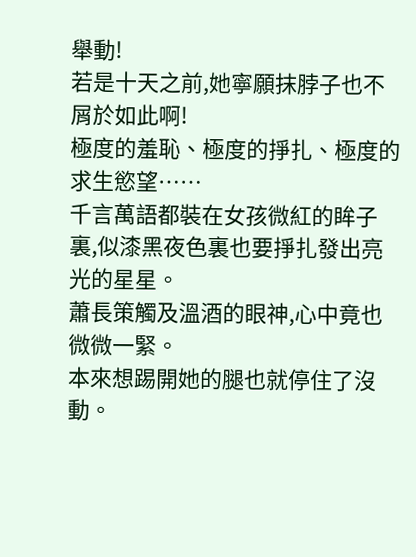舉動!
若是十天之前,她寧願抹脖子也不屑於如此啊!
極度的羞恥、極度的掙扎、極度的求生慾望……
千言萬語都裝在女孩微紅的眸子裏,似漆黑夜色裏也要掙扎發出亮光的星星。
蕭長策觸及溫酒的眼神,心中竟也微微一緊。
本來想踢開她的腿也就停住了沒動。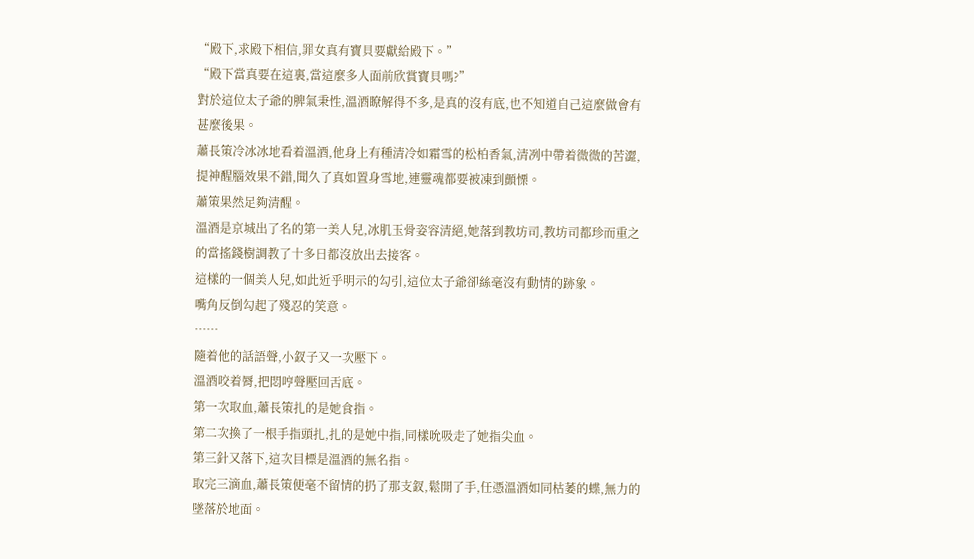“殿下,求殿下相信,罪女真有寶貝要獻給殿下。”
“殿下當真要在這裏,當這麼多人面前欣賞寶貝嗎?”
對於這位太子爺的脾氣秉性,溫酒瞭解得不多,是真的沒有底,也不知道自己這麼做會有甚麼後果。
蕭長策冷冰冰地看着溫酒,他身上有種清冷如霜雪的松柏香氣,清冽中帶着微微的苦澀,提神醒腦效果不錯,聞久了真如置身雪地,連靈魂都要被凍到顫慄。
蕭策果然足夠清醒。
溫酒是京城出了名的第一美人兒,冰肌玉骨姿容清絕,她落到教坊司,教坊司都珍而重之的當搖錢樹調教了十多日都沒放出去接客。
這樣的一個美人兒,如此近乎明示的勾引,這位太子爺卻絲毫沒有動情的跡象。
嘴角反倒勾起了殘忍的笑意。
……
隨着他的話語聲,小釵子又一次壓下。
溫酒咬着脣,把悶哼聲壓回舌底。
第一次取血,蕭長策扎的是她食指。
第二次換了一根手指頭扎,扎的是她中指,同樣吮吸走了她指尖血。
第三針又落下,這次目標是溫酒的無名指。
取完三滴血,蕭長策便毫不留情的扔了那支釵,鬆開了手,任憑溫酒如同枯萎的蝶,無力的墜落於地面。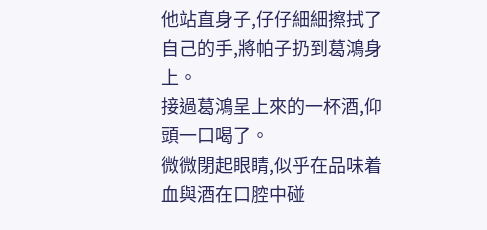他站直身子,仔仔細細擦拭了自己的手,將帕子扔到葛鴻身上。
接過葛鴻呈上來的一杯酒,仰頭一口喝了。
微微閉起眼睛,似乎在品味着血與酒在口腔中碰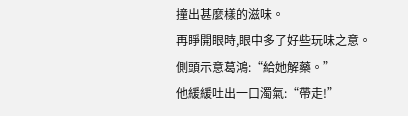撞出甚麼樣的滋味。
再睜開眼時,眼中多了好些玩味之意。
側頭示意葛鴻:“給她解藥。”
他緩緩吐出一口濁氣:“帶走!”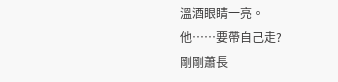溫酒眼睛一亮。
他……要帶自己走?
剛剛蕭長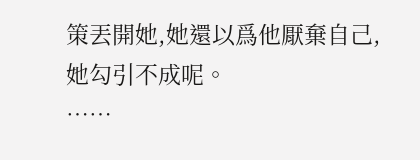策丟開她,她還以爲他厭棄自己,她勾引不成呢。
……